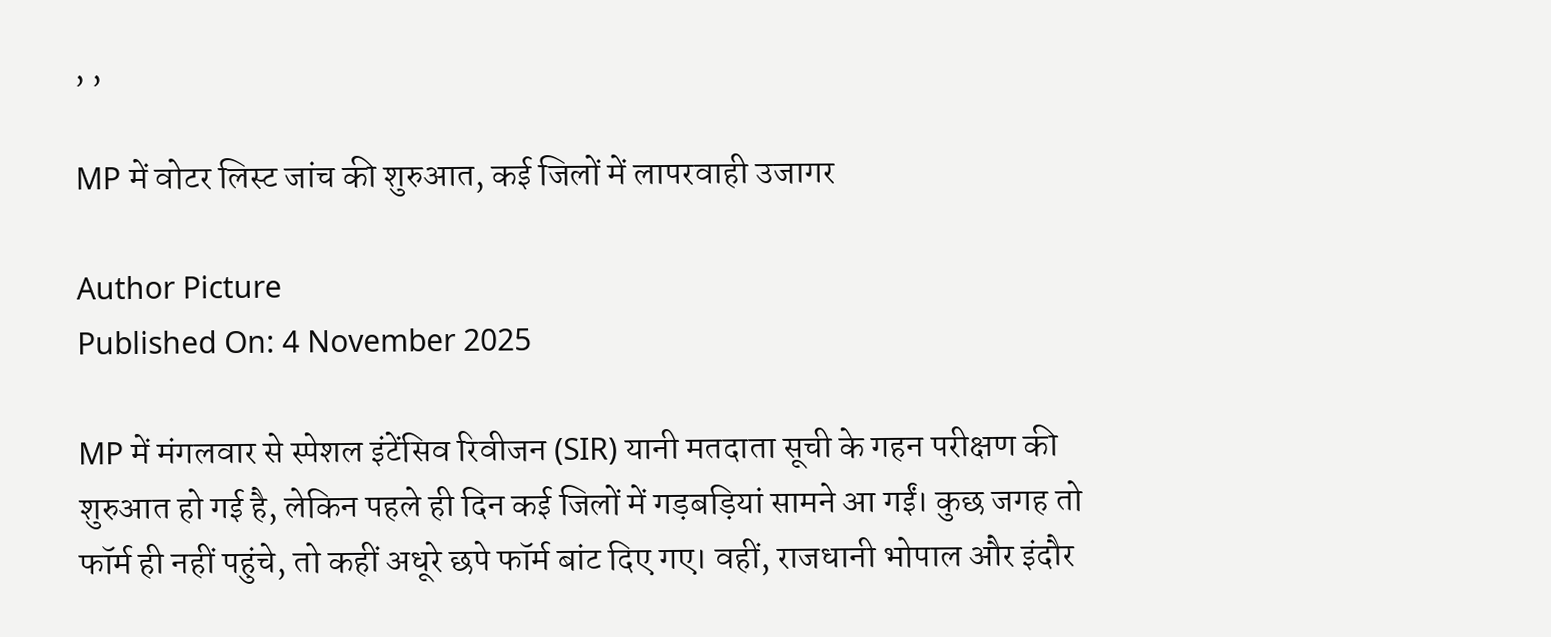, ,

MP में वोटर लिस्ट जांच की शुरुआत, कई जिलों में लापरवाही उजागर

Author Picture
Published On: 4 November 2025

MP में मंगलवार से स्पेशल इंटेंसिव रिवीजन (SIR) यानी मतदाता सूची के गहन परीक्षण की शुरुआत हो गई है, लेकिन पहले ही दिन कई जिलों में गड़बड़ियां सामने आ गईं। कुछ जगह तो फॉर्म ही नहीं पहुंचे, तो कहीं अधूरे छपे फॉर्म बांट दिए गए। वहीं, राजधानी भोपाल और इंदौर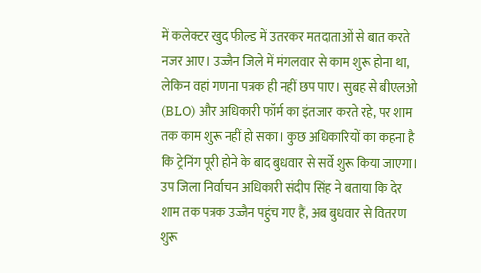में कलेक्टर खुद फील्ड में उतरकर मतदाताओं से बात करते नजर आए। उज्जैन जिले में मंगलवार से काम शुरू होना था, लेकिन वहां गणना पत्रक ही नहीं छप पाए। सुबह से बीएलओ (BLO) और अधिकारी फॉर्म का इंतजार करते रहे, पर शाम तक काम शुरू नहीं हो सका। कुछ अधिकारियों का कहना है कि ट्रेनिंग पूरी होने के बाद बुधवार से सर्वे शुरू किया जाएगा। उप जिला निर्वाचन अधिकारी संदीप सिंह ने बताया कि देर शाम तक पत्रक उज्जैन पहुंच गए हैं, अब बुधवार से वितरण शुरू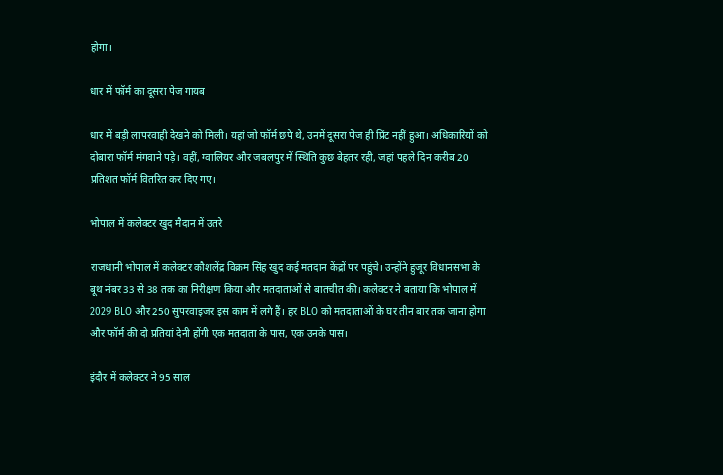होगा।

धार में फॉर्म का दूसरा पेज गायब

धार में बड़ी लापरवाही देखने को मिली। यहां जो फॉर्म छपे थे, उनमें दूसरा पेज ही प्रिंट नहीं हुआ। अधिकारियों को दोबारा फॉर्म मंगवाने पड़े। वहीं, ग्वालियर और जबलपुर में स्थिति कुछ बेहतर रही, जहां पहले दिन करीब 20 प्रतिशत फॉर्म वितरित कर दिए गए।

भोपाल में कलेक्टर खुद मैदान में उतरे

राजधानी भोपाल में कलेक्टर कौशलेंद्र विक्रम सिंह खुद कई मतदान केंद्रों पर पहुंचे। उन्होंने हुजूर विधानसभा के बूथ नंबर 33 से 38 तक का निरीक्षण किया और मतदाताओं से बातचीत की। कलेक्टर ने बताया कि भोपाल में 2029 BLO और 250 सुपरवाइजर इस काम में लगे हैं। हर BLO को मतदाताओं के घर तीन बार तक जाना होगा और फॉर्म की दो प्रतियां देनी होंगी एक मतदाता के पास, एक उनके पास।

इंदौर में कलेक्टर ने 95 साल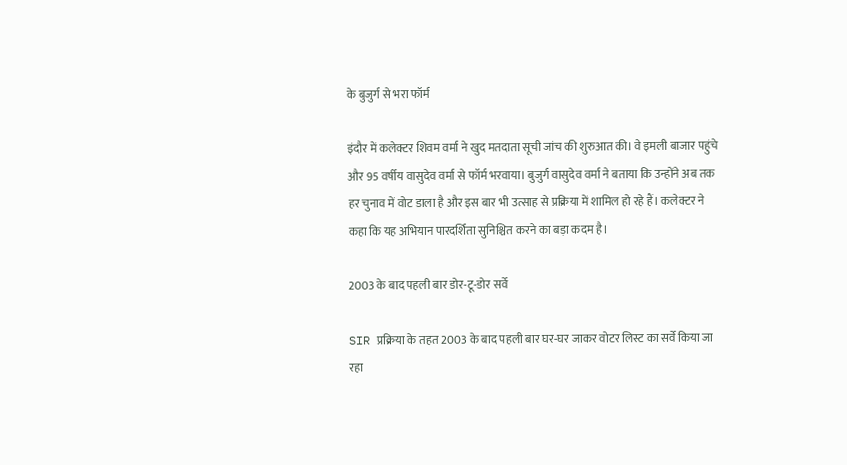के बुजुर्ग से भरा फॉर्म

इंदौर में कलेक्टर शिवम वर्मा ने खुद मतदाता सूची जांच की शुरुआत की। वे इमली बाजार पहुंचे और 95 वर्षीय वासुदेव वर्मा से फॉर्म भरवाया। बुजुर्ग वासुदेव वर्मा ने बताया कि उन्होंने अब तक हर चुनाव में वोट डाला है और इस बार भी उत्साह से प्रक्रिया में शामिल हो रहे हैं। कलेक्टर ने कहा कि यह अभियान पारदर्शिता सुनिश्चित करने का बड़ा कदम है।

2003 के बाद पहली बार डोर-टू-डोर सर्वे

SIR प्रक्रिया के तहत 2003 के बाद पहली बार घर-घर जाकर वोटर लिस्ट का सर्वे किया जा रहा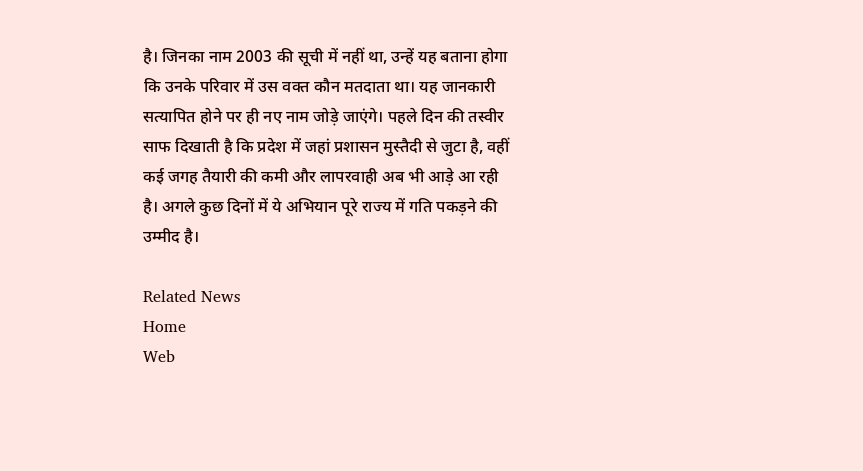है। जिनका नाम 2003 की सूची में नहीं था, उन्हें यह बताना होगा कि उनके परिवार में उस वक्त कौन मतदाता था। यह जानकारी सत्यापित होने पर ही नए नाम जोड़े जाएंगे। पहले दिन की तस्वीर साफ दिखाती है कि प्रदेश में जहां प्रशासन मुस्तैदी से जुटा है, वहीं कई जगह तैयारी की कमी और लापरवाही अब भी आड़े आ रही है। अगले कुछ दिनों में ये अभियान पूरे राज्य में गति पकड़ने की उम्मीद है।

Related News
Home
Web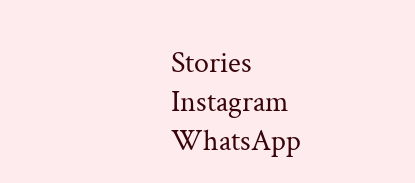Stories
Instagram
WhatsApp